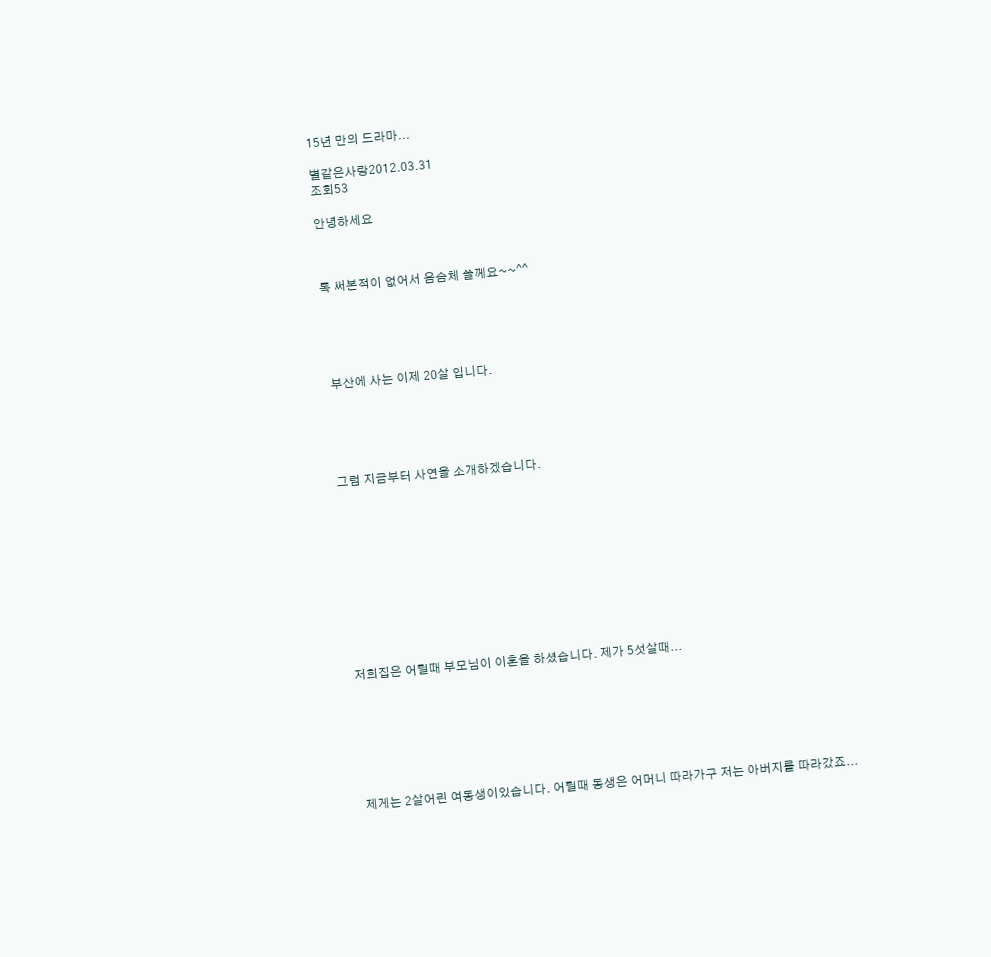15년 만의 드라마...

별같은사랑2012.03.31
조회53

안녕하세요



톡 써본적이 없어서 음슴체 쓸께요~~^^





 부산에 사는 이제 20살 입니다.





그럼 지금부터 사연을 소개하겠습니다.











저희집은 어릴때 부모님이 이혼을 하셨습니다. 제가 5섯살때...







제게는 2살어린 여동생이있습니다. 어릴때 동생은 어머니 따라가구 저는 아버지를 따라갔죠...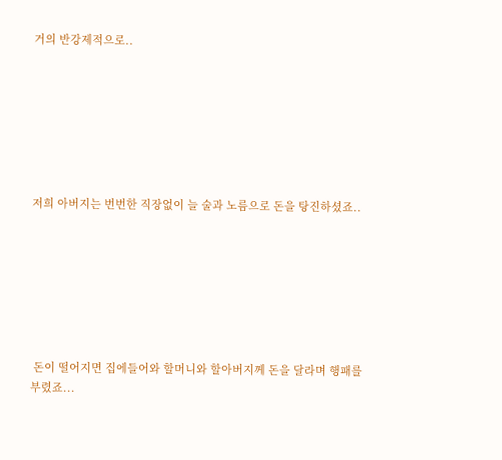거의 반강제적으로..







저희 아버지는 번번한 직장없이 늘 술과 노름으로 돈을 탕진하셨죠..







 돈이 떨어지면 집에들어와 할머니와 할아버지께 돈을 달라며 행패를 부렸죠...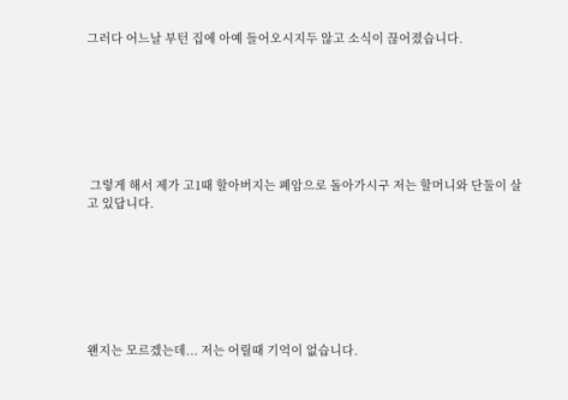그러다 어느날 부턴 집에 아예 들어오시지두 않고 소식이 끊어졌습니다.







 그렇게 해서 제가 고1때 할아버지는 폐암으로 돌아가시구 저는 할머니와 단둘이 살고 있답니다.







왠지는 모르겠는데... 저는 어릴때 기억이 없습니다.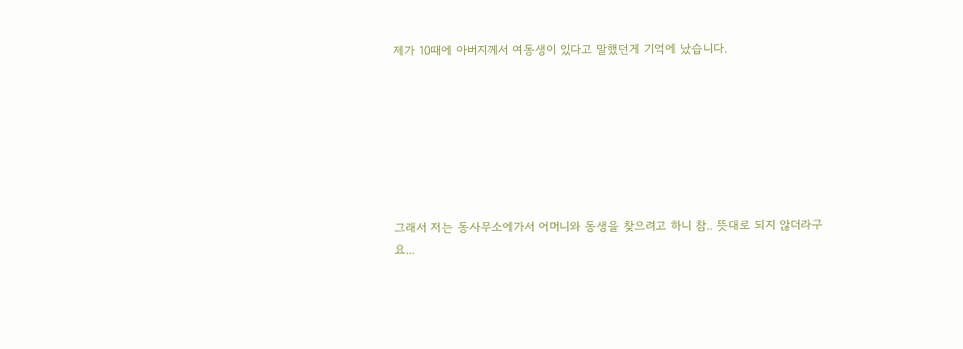제가 10때에 아버지께서 여동생이 있다고 말했던게 기억에 났습니다.







그래서 저는 동사무소에가서 어머니와 동생을 찾으려고 하니 참.. 뜻대로 되지 않더라구요...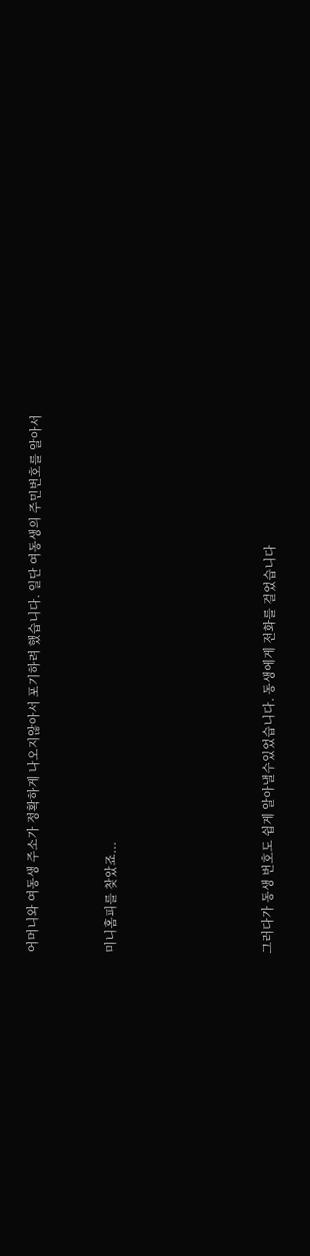어머니와 여동생 주소가 정확하게 나오지않아서 포기하려 했습니다. 일단 여동생의 주민번호를 알아서



미니홈피를 찾았죠...







그러다가 동생 번호도 쉽게 알아낼수있었습니다. 동생에게 전화를 걸었습니다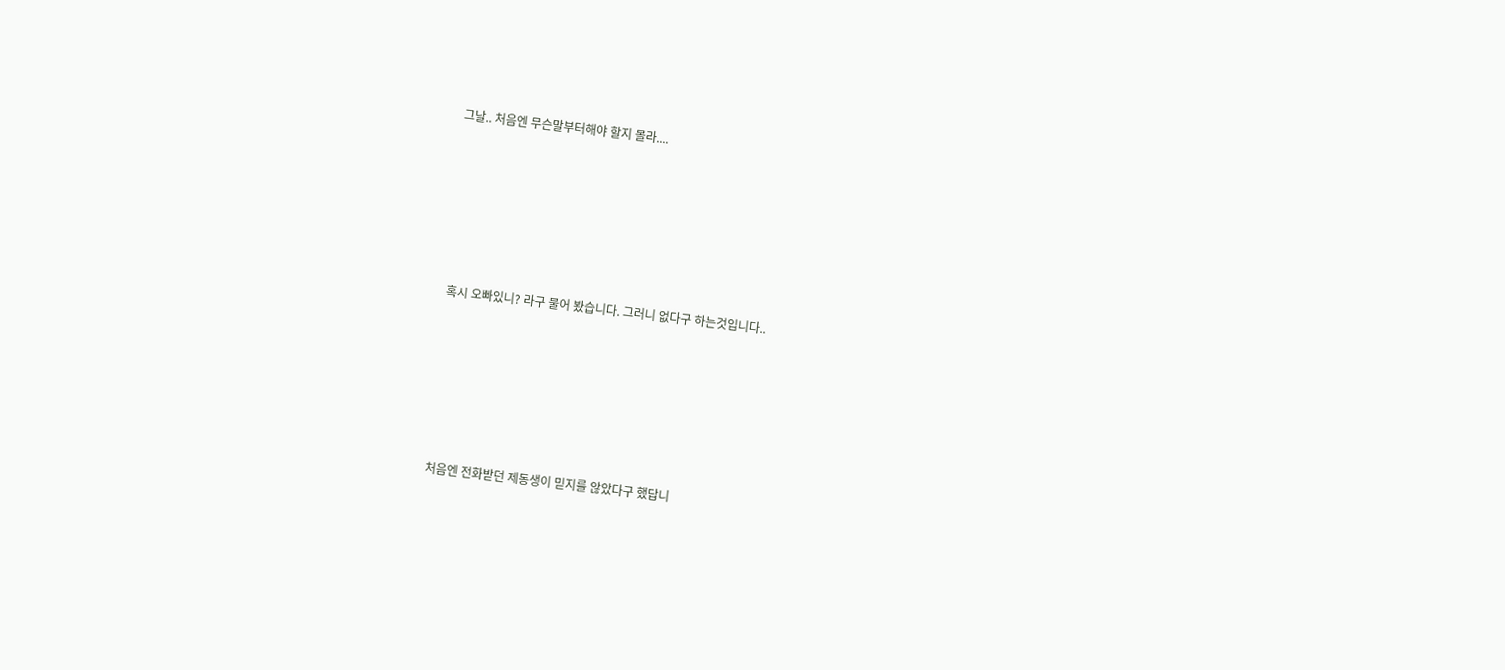그날.. 처음엔 무슨말부터해야 할지 몰라....







 혹시 오빠있니? 라구 물어 봤습니다. 그러니 없다구 하는것입니다..







 처음엔 전화받던 제동생이 믿지를 않았다구 했답니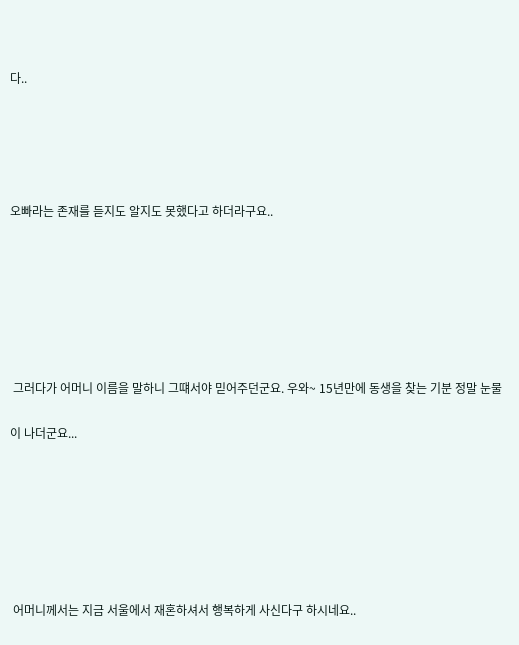다..





오빠라는 존재를 듣지도 알지도 못했다고 하더라구요..







 그러다가 어머니 이름을 말하니 그떄서야 믿어주던군요. 우와~ 15년만에 동생을 찾는 기분 정말 눈물

이 나더군요...







 어머니께서는 지금 서울에서 재혼하셔서 행복하게 사신다구 하시네요..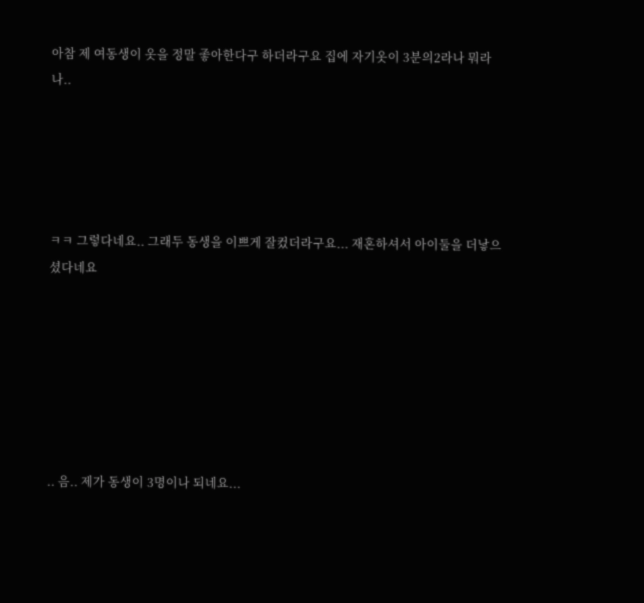아참 제 여동생이 옷을 정말 좋아한다구 하더라구요 집에 자기옷이 3분의2라나 뭐라나..





ㅋㅋ 그렇다네요.. 그래두 동생을 이쁘게 잘컸더라구요... 재혼하셔서 아이둘을 더낳으셨다네요







.. 음.. 제가 동생이 3명이나 되네요...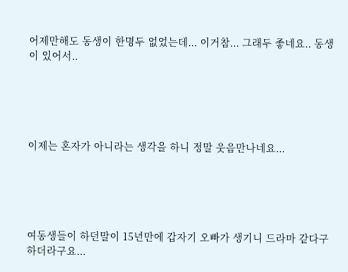어제만해도 동생이 한명두 없었는데... 이거참... 그래두 좋네요.. 동생이 있어서..





이제는 혼자가 아니라는 생각을 하니 정말 웃음만나네요...





여동생들이 하던말이 15년만에 갑자기 오빠가 생기니 드라마 같다구 하더라구요...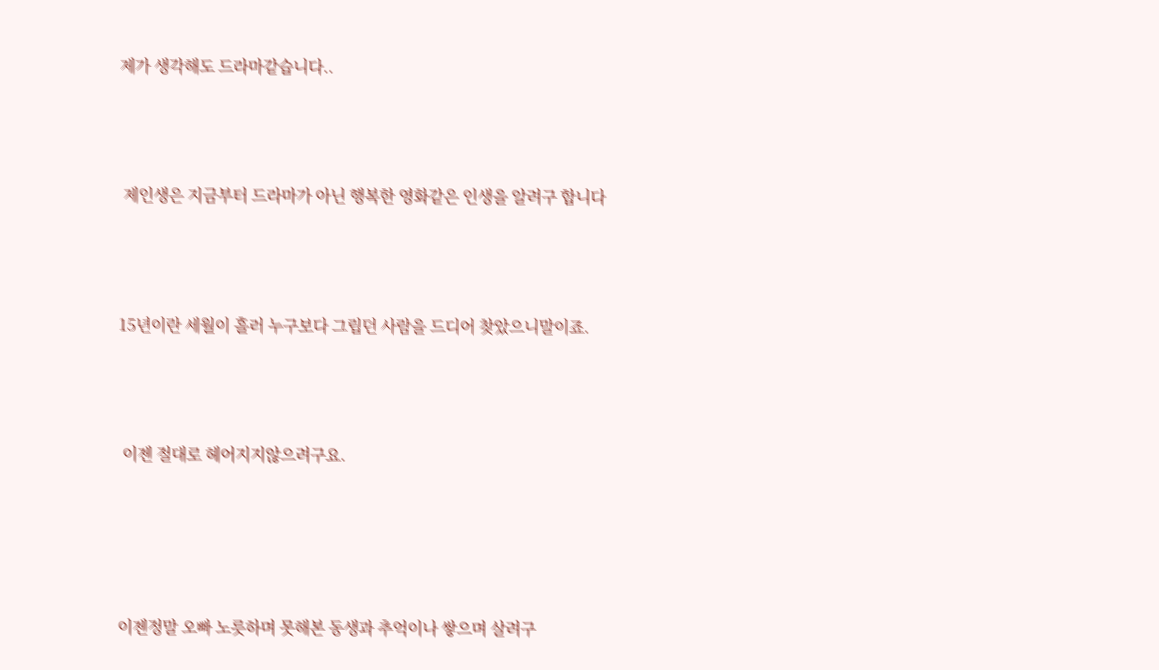제가 생각해도 드라마같습니다..





 제인생은 지금부터 드라마가 아닌 행복한 영화같은 인생을 알려구 합니다





15년이란 세월이 흘러 누구보다 그립던 사람을 드디어 찾았으니말이죠.





 이젠 절대로 헤어지지않으려구요.







이젠정말 오빠 노릇하며 못해본 동생과 추억이나 쌓으며 살려구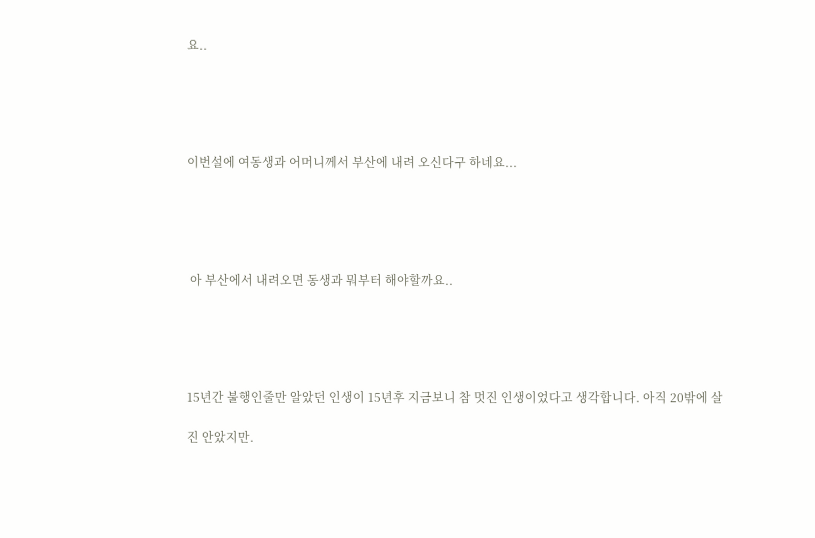요..





이번설에 여동생과 어머니께서 부산에 내려 오신다구 하네요...





 아 부산에서 내려오면 동생과 뭐부터 해야할까요..





15년간 불행인줄만 알았던 인생이 15년후 지금보니 참 멋진 인생이었다고 생각합니다. 아직 20밖에 살

진 안았지만.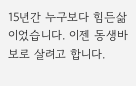15년간 누구보다 힘든삶이었습니다. 이젠 동생바보로 살려고 합니다.